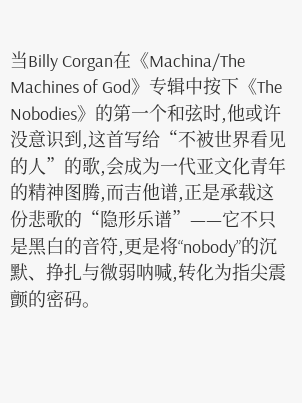当Billy Corgan在《Machina/The Machines of God》专辑中按下《The Nobodies》的第一个和弦时,他或许没意识到,这首写给“不被世界看见的人”的歌,会成为一代亚文化青年的精神图腾,而吉他谱,正是承载这份悲歌的“隐形乐谱”——它不只是黑白的音符,更是将“nobody”的沉默、挣扎与微弱呐喊,转化为指尖震颤的密码。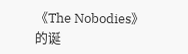《The Nobodies》的诞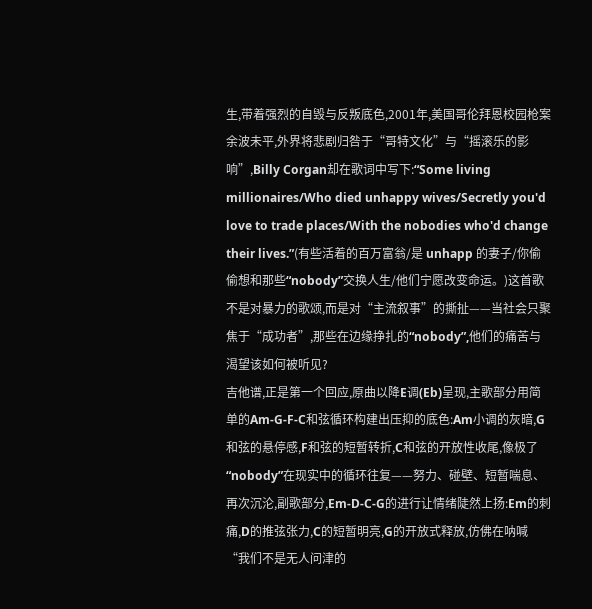生,带着强烈的自毁与反叛底色,2001年,美国哥伦拜恩校园枪案余波未平,外界将悲剧归咎于“哥特文化”与“摇滚乐的影响”,Billy Corgan却在歌词中写下:“Some living millionaires/Who died unhappy wives/Secretly you'd love to trade places/With the nobodies who'd change their lives.”(有些活着的百万富翁/是 unhapp 的妻子/你偷偷想和那些“nobody”交换人生/他们宁愿改变命运。)这首歌不是对暴力的歌颂,而是对“主流叙事”的撕扯——当社会只聚焦于“成功者”,那些在边缘挣扎的“nobody”,他们的痛苦与渴望该如何被听见?
吉他谱,正是第一个回应,原曲以降E调(Eb)呈现,主歌部分用简单的Am-G-F-C和弦循环构建出压抑的底色:Am小调的灰暗,G和弦的悬停感,F和弦的短暂转折,C和弦的开放性收尾,像极了“nobody”在现实中的循环往复——努力、碰壁、短暂喘息、再次沉沦,副歌部分,Em-D-C-G的进行让情绪陡然上扬:Em的刺痛,D的推弦张力,C的短暂明亮,G的开放式释放,仿佛在呐喊“我们不是无人问津的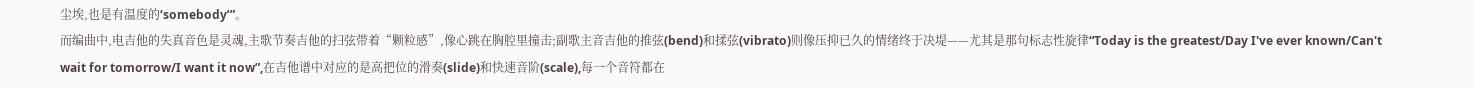尘埃,也是有温度的‘somebody’”。
而编曲中,电吉他的失真音色是灵魂,主歌节奏吉他的扫弦带着“颗粒感”,像心跳在胸腔里撞击;副歌主音吉他的推弦(bend)和揉弦(vibrato)则像压抑已久的情绪终于决堤——尤其是那句标志性旋律“Today is the greatest/Day I've ever known/Can't wait for tomorrow/I want it now”,在吉他谱中对应的是高把位的滑奏(slide)和快速音阶(scale),每一个音符都在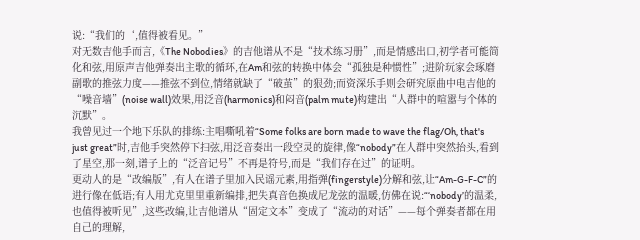说:“我们的‘,值得被看见。”
对无数吉他手而言,《The Nobodies》的吉他谱从不是“技术练习册”,而是情感出口,初学者可能简化和弦,用原声吉他弹奏出主歌的循环,在Am和弦的转换中体会“孤独是种惯性”;进阶玩家会琢磨副歌的推弦力度——推弦不到位,情绪就缺了“破茧”的狠劲;而资深乐手则会研究原曲中电吉他的“噪音墙”(noise wall)效果,用泛音(harmonics)和闷音(palm mute)构建出“人群中的喧嚣与个体的沉默”。
我曾见过一个地下乐队的排练:主唱嘶吼着“Some folks are born made to wave the flag/Oh, that's just great”时,吉他手突然停下扫弦,用泛音奏出一段空灵的旋律,像“nobody”在人群中突然抬头,看到了星空,那一刻,谱子上的“泛音记号”不再是符号,而是“我们存在过”的证明。
更动人的是“改编版”,有人在谱子里加入民谣元素,用指弹(fingerstyle)分解和弦,让“Am-G-F-C”的进行像在低语;有人用尤克里里重新编排,把失真音色换成尼龙弦的温暖,仿佛在说:“‘nobody’的温柔,也值得被听见”,这些改编,让吉他谱从“固定文本”变成了“流动的对话”——每个弹奏者都在用自己的理解,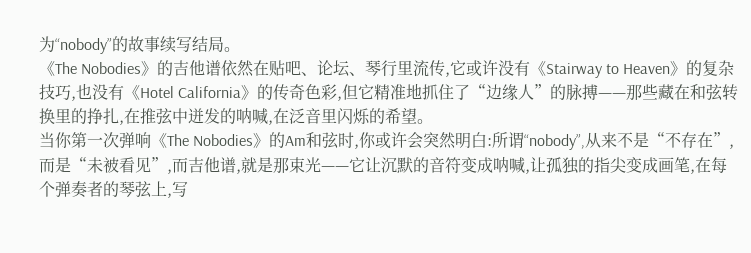为“nobody”的故事续写结局。
《The Nobodies》的吉他谱依然在贴吧、论坛、琴行里流传,它或许没有《Stairway to Heaven》的复杂技巧,也没有《Hotel California》的传奇色彩,但它精准地抓住了“边缘人”的脉搏——那些藏在和弦转换里的挣扎,在推弦中迸发的呐喊,在泛音里闪烁的希望。
当你第一次弹响《The Nobodies》的Am和弦时,你或许会突然明白:所谓“nobody”,从来不是“不存在”,而是“未被看见”,而吉他谱,就是那束光——它让沉默的音符变成呐喊,让孤独的指尖变成画笔,在每个弹奏者的琴弦上,写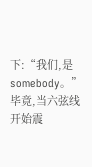下:“我们,是somebody。”
毕竟,当六弦线开始震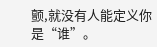颤,就没有人能定义你是“谁”。